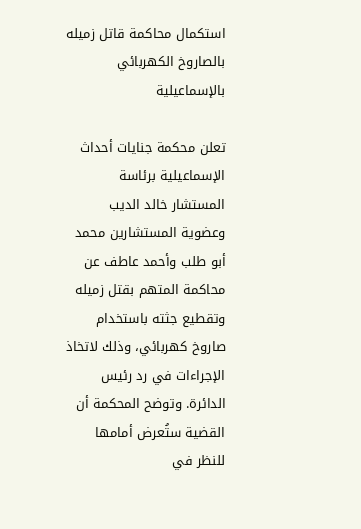استكمال محاكمة قاتل زميله بالصاروخ الكهربائي بالإسماعيلية

تعلن محكمة جنايات أحداث الإسماعيلية برئاسة المستشار خالد الديب وعضوية المستشارين محمد أبو طلب وأحمد عاطف عن محاكمة المتهم بقتل زميله وتقطيع جثته باستخدام صاروخ كهربائي، وذلك لاتخاذ الإجراءات في رد رئيس الدائرة. وتوضح المحكمة أن القضية ستُعرض أمامها للنظر في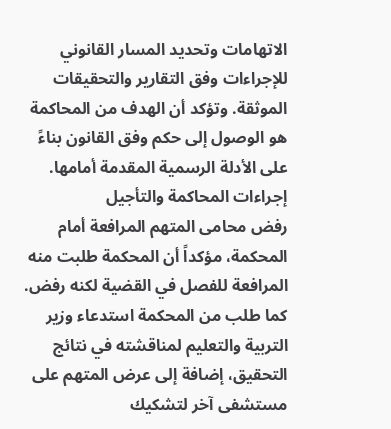الاتهامات وتحديد المسار القانوني للإجراءات وفق التقارير والتحقيقات الموثقة. وتؤكد أن الهدف من المحاكمة هو الوصول إلى حكم وفق القانون بناءً على الأدلة الرسمية المقدمة أمامها.
إجراءات المحاكمة والتأجيل
رفض محامى المتهم المرافعة أمام المحكمة، مؤكداً أن المحكمة طلبت منه المرافعة للفصل في القضية لكنه رفض. كما طلب من المحكمة استدعاء وزير التربية والتعليم لمناقشته في نتائج التحقيق، إضافة إلى عرض المتهم على مستشفى آخر لتشكيك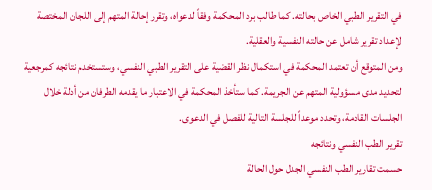في التقرير الطبي الخاص بحالته. كما طالب برد المحكمة وفقاً لدعواه، وتقرر إحالة المتهم إلى اللجان المختصة لإعداد تقرير شامل عن حالته النفسية والعقلية.
ومن المتوقع أن تعتمد المحكمة في استكمال نظر القضية على التقرير الطبي النفسي، وستستخدم نتائجه كمرجعية لتحديد مدى مسؤولية المتهم عن الجريمة. كما ستأخذ المحكمة في الاعتبار ما يقدمه الطرفان من أدلة خلال الجلسات القادمة، وتحدد موعداً للجلسة التالية للفصل في الدعوى.
تقرير الطب النفسي ونتائجه
حسمت تقارير الطب النفسي الجدل حول الحالة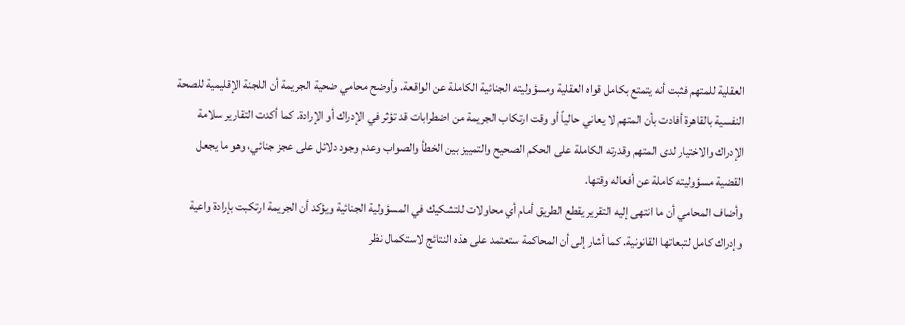العقلية للمتهم فثبت أنه يتمتع بكامل قواه العقلية ومسؤوليته الجنائية الكاملة عن الواقعة. وأوضح محامي ضحية الجريمة أن اللجنة الإقليمية للصحة النفسية بالقاهرة أفادت بأن المتهم لا يعاني حالياً أو وقت ارتكاب الجريمة من اضطرابات قد تؤثر في الإدراك أو الإرادة. كما أكدت التقارير سلامة الإدراك والاختيار لدى المتهم وقدرته الكاملة على الحكم الصحيح والتمييز بين الخطأ والصواب وعدم وجود دلائل على عجز جنائي، وهو ما يجعل القضية مسؤوليته كاملة عن أفعاله وقتها.
وأضاف المحامي أن ما انتهى إليه التقرير يقطع الطريق أمام أي محاولات للتشكيك في المسؤولية الجنائية ويؤكد أن الجريمة ارتكبت بإرادة واعية وإدراك كامل لتبعاتها القانونية. كما أشار إلى أن المحاكمة ستعتمد على هذه النتائج لاستكمال نظر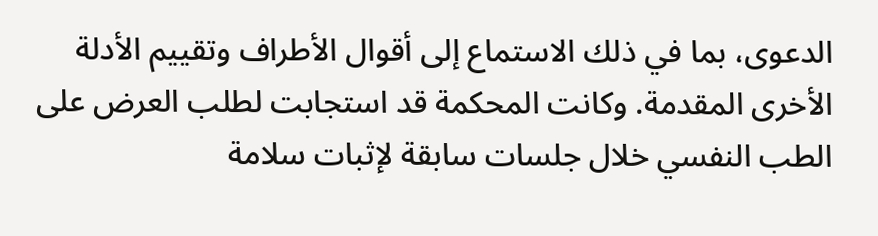الدعوى، بما في ذلك الاستماع إلى أقوال الأطراف وتقييم الأدلة الأخرى المقدمة. وكانت المحكمة قد استجابت لطلب العرض على الطب النفسي خلال جلسات سابقة لإثبات سلامة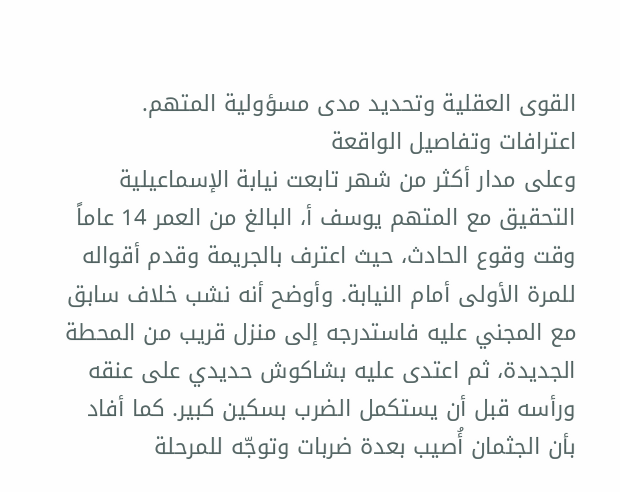القوى العقلية وتحديد مدى مسؤولية المتهم.
اعترافات وتفاصيل الواقعة
وعلى مدار أكثر من شهر تابعت نيابة الإسماعيلية التحقيق مع المتهم يوسف أ، البالغ من العمر 14 عاماً وقت وقوع الحادث، حيث اعترف بالجريمة وقدم أقواله للمرة الأولى أمام النيابة. وأوضح أنه نشب خلاف سابق مع المجني عليه فاستدرجه إلى منزل قريب من المحطة الجديدة، ثم اعتدى عليه بشاكوش حديدي على عنقه ورأسه قبل أن يستكمل الضرب بسكين كبير. كما أفاد بأن الجثمان أُصيب بعدة ضربات وتوجّه للمرحلة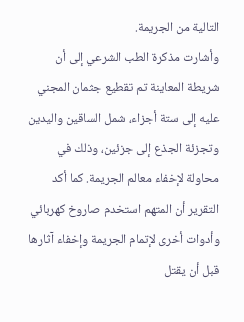التالية من الجريمة.
وأشارت مذكرة الطب الشرعي إلى أن شريطة المعاينة تم تقطيع جثمان المجني عليه إلى ستة أجزاء، شمل الساقين واليدين وتجزئة الجذع إلى جزئين، وذلك في محاولة لإخفاء معالم الجريمة. كما أكد التقرير أن المتهم استخدم صاروخ كهربائي وأدوات أخرى لإتمام الجريمة وإخفاء آثارها قبل أن يقتل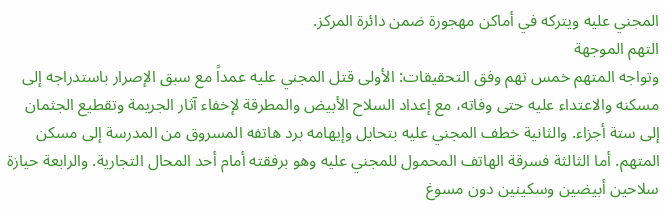المجني عليه ويتركه في أماكن مهجورة ضمن دائرة المركز.
التهم الموجهة
وتواجه المتهم خمس تهم وفق التحقيقات: الأولى قتل المجني عليه عمداً مع سبق الإصرار باستدراجه إلى مسكنه والاعتداء عليه حتى وفاته، مع إعداد السلاح الأبيض والمطرقة لإخفاء آثار الجريمة وتقطيع الجثمان إلى ستة أجزاء. والثانية خطف المجني عليه بتحايل وإيهامه برد هاتفه المسروق من المدرسة إلى مسكن المتهم. أما الثالثة فسرقة الهاتف المحمول للمجني عليه وهو برفقته أمام أحد المحال التجارية. والرابعة حيازة سلاحين أبيضين وسكينين دون مسوغ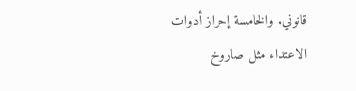قانوني. والخامسة إحراز أدوات الاعتداء مثل صاروخ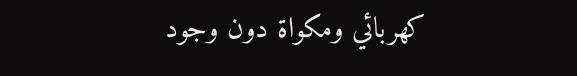كهربائي ومكواة دون وجود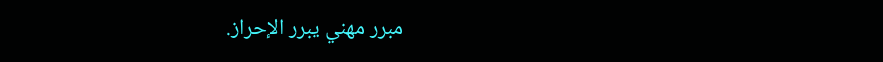مبرر مهني يبرر الإحراز.